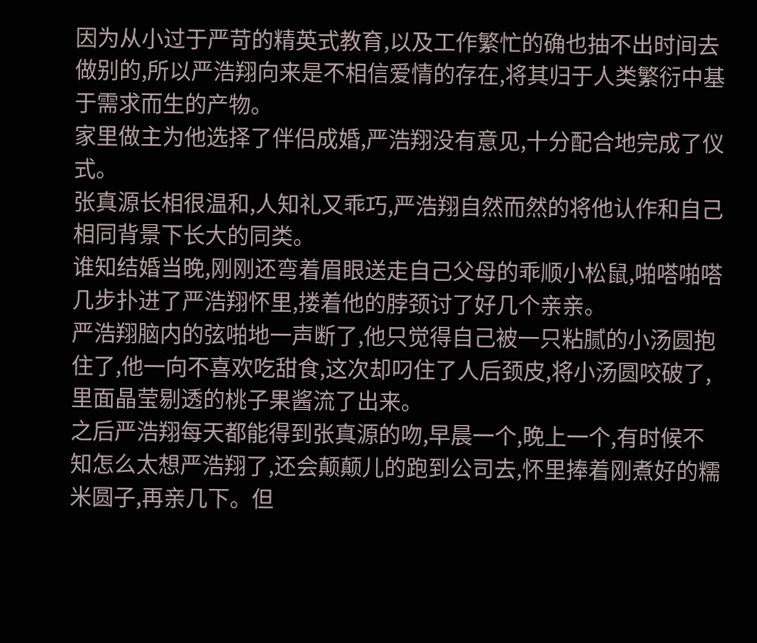因为从小过于严苛的精英式教育,以及工作繁忙的确也抽不出时间去做别的,所以严浩翔向来是不相信爱情的存在,将其归于人类繁衍中基于需求而生的产物。
家里做主为他选择了伴侣成婚,严浩翔没有意见,十分配合地完成了仪式。
张真源长相很温和,人知礼又乖巧,严浩翔自然而然的将他认作和自己相同背景下长大的同类。
谁知结婚当晚,刚刚还弯着眉眼送走自己父母的乖顺小松鼠,啪嗒啪嗒几步扑进了严浩翔怀里,搂着他的脖颈讨了好几个亲亲。
严浩翔脑内的弦啪地一声断了,他只觉得自己被一只粘腻的小汤圆抱住了,他一向不喜欢吃甜食,这次却叼住了人后颈皮,将小汤圆咬破了,里面晶莹剔透的桃子果酱流了出来。
之后严浩翔每天都能得到张真源的吻,早晨一个,晚上一个,有时候不知怎么太想严浩翔了,还会颠颠儿的跑到公司去,怀里捧着刚煮好的糯米圆子,再亲几下。但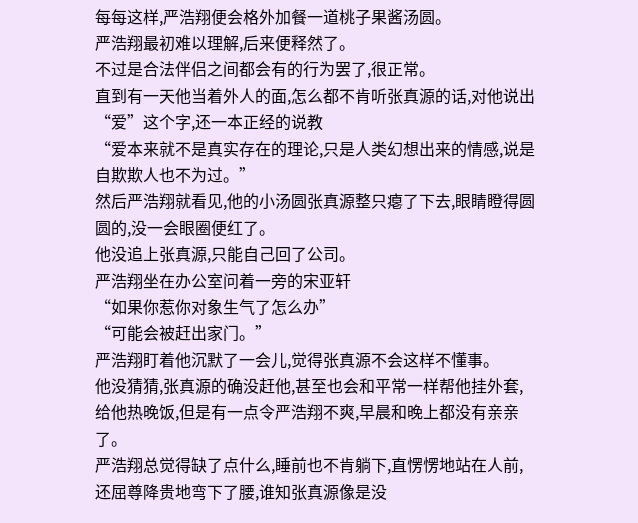每每这样,严浩翔便会格外加餐一道桃子果酱汤圆。
严浩翔最初难以理解,后来便释然了。
不过是合法伴侣之间都会有的行为罢了,很正常。
直到有一天他当着外人的面,怎么都不肯听张真源的话,对他说出“爱”这个字,还一本正经的说教
“爱本来就不是真实存在的理论,只是人类幻想出来的情感,说是自欺欺人也不为过。”
然后严浩翔就看见,他的小汤圆张真源整只瘪了下去,眼睛瞪得圆圆的,没一会眼圈便红了。
他没追上张真源,只能自己回了公司。
严浩翔坐在办公室问着一旁的宋亚轩
“如果你惹你对象生气了怎么办”
“可能会被赶出家门。”
严浩翔盯着他沉默了一会儿,觉得张真源不会这样不懂事。
他没猜猜,张真源的确没赶他,甚至也会和平常一样帮他挂外套,给他热晚饭,但是有一点令严浩翔不爽,早晨和晚上都没有亲亲了。
严浩翔总觉得缺了点什么,睡前也不肯躺下,直愣愣地站在人前,还屈尊降贵地弯下了腰,谁知张真源像是没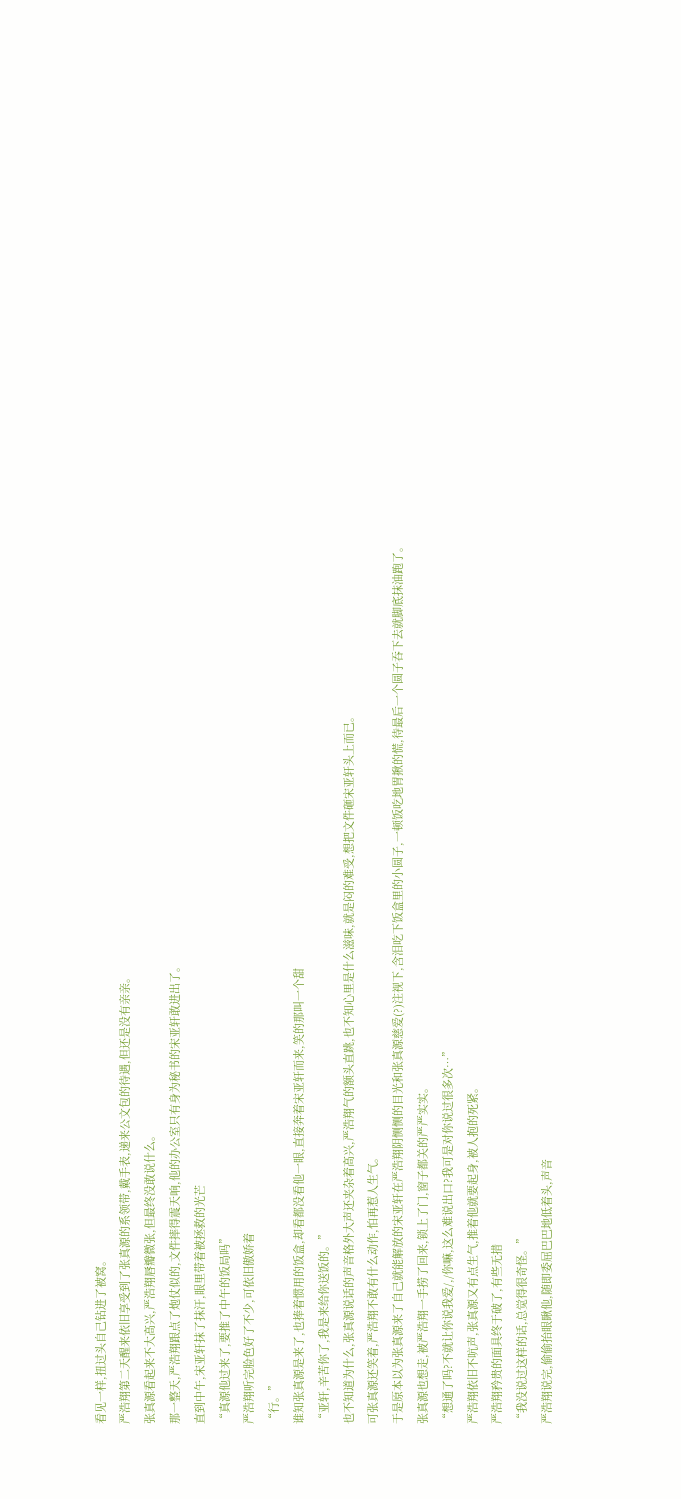看见一样,扭过头自己钻进了被窝。
严浩翔第二天醒来依旧享受到了张真源的系领带,戴手表,递来公文包的待遇,但还是没有亲亲。
张真源看起来不大高兴,严浩翔唇瓣微张,但最终没敢说什么。
那一整天,严浩翔跟点了炮仗似的,文件摔得震天响,他的办公室只有身为秘书的宋亚轩敢进出了。
直到中午,宋亚轩抹了抹汗,眼里带着被拯救的光芒
“真源他过来了,要推了中午的饭局吗”
严浩翔听完脸色好了不少,可依旧傲娇着
“行。”
谁知张真源是来了,也捧着惯用的饭盒,却看都没看他一眼,直接奔着宋亚轩而来,笑的那叫一个甜
“亚轩,辛苦你了,我是来给你送饭的。”
也不知道为什么,张真源说话的声音格外大声还夹杂着高兴,严浩翔气的额头直跳,也不知心里是什么滋味,就是闷的难受,想把文件砸宋亚轩头上而已。
可张真源还笑着,严浩翔不敢有什么动作,怕再惹人生气。
于是原本以为张真源来了自己就能解放的宋亚轩在严浩翔阴恻恻的目光和张真源慈爱(?)注视下,含泪吃下饭盒里的小圆子,一顿饭吃地胃揪的慌,待最后一个圆子吞下去就脚底抹油跑了。
张真源也想走,被严浩翔一手捞了回来,锁上了门,窗子都关的严严实实。
“想通了吗?不就让你说我爱/,/你嘛,这么难说出口?我可是对你说过很多次…”
严浩翔依旧不吭声,张真源又有点生气,推着他就要起身,被人抱的死紧。
严浩翔矜贵的面具终于破了,有些无措
“我没说过这样的话,总觉得很奇怪。”
严浩翔说完,偷偷抬眼瞅他,随即委屈巴巴地低着头,声音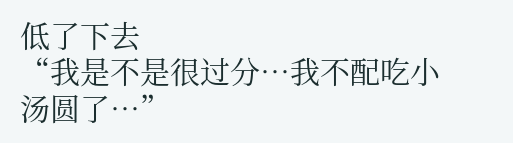低了下去
“我是不是很过分…我不配吃小汤圆了…”